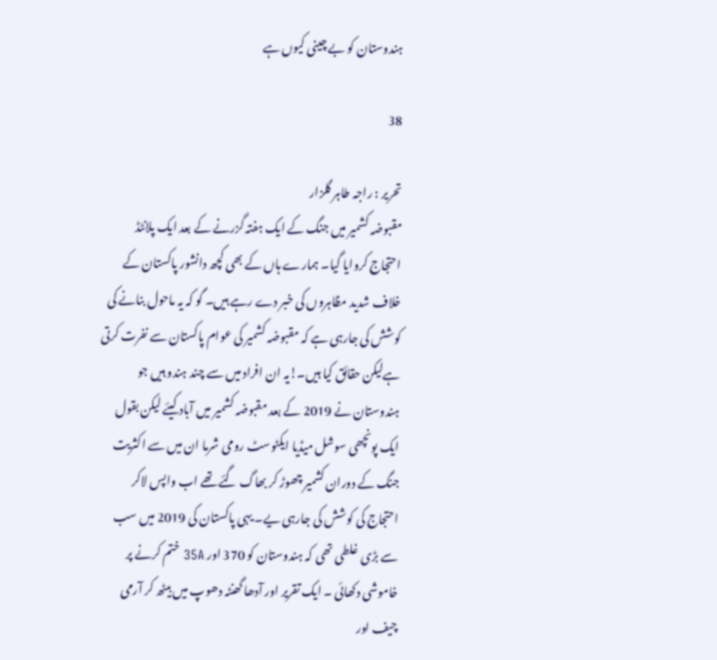ہندوستان کو بے چینی کیوں ہے

38

تحریر : راجہ طاہر گلزار
مقبوضہ کشمیر میں جنگ کے ایک ہفتہ گزرنے کے بعد ایک پلانٹڈ احتجاج کروایا گیا۔ ہمارے ہاں کے بھی کچھ دانشور پاکستان کے خلاف شدید مظاہروں کی خبر دے رہے ہیں۔ گو کہ یہ ماحول بنانے کی کوشش کی جارہی ہے کہ مقبوضہ کشمیر کی عوام پاکستان سے نفرت کرتی ہےلیکن حقائق کیا ہیں۔!یہ ان افراد میں سے چند ہندو ہیں جو ہندوستان نے 2019 کے بعد مقبوضہ کشمیر میں آباد کیئے لیکن بقول ایک پونچھی سوشل میڈیا ایکٹوسٹ رومی شرما ان میں سے اکثریت جنگ کے دوران کشمیر چھوڑ کر بھاگ گئے تھے اب واپس لاکر احتجاج کی کوشش کی جارہی یے۔ یہی پاکستان کی 2019 میں سب سے بڑی غلطی تھی کہ ہندوستان کو 370 اور 35A ختم کرنے پر خاموشی دکھائی ۔ ایک تقریر اور آدھا گھنٹہ دھوپ میں بیٹھ کر آرمی چیف اور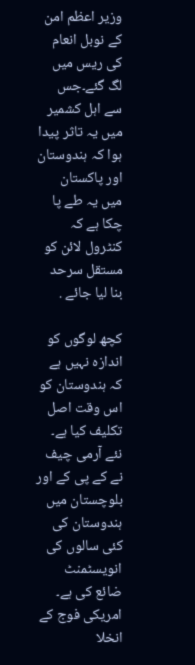وزیر اعظم امن کے نوبل انعام کی ریس میں لگ گئے۔جس سے اہل کشمیر میں یہ تاثر پیدا ہوا کہ ہندوستان اور پاکستان میں یہ طے پا چکا ہے کہ کنٹرول لائن کو مستقل سرحد بنا لیا جائے .

کچھ لوگوں کو اندازہ نہیں ہے کہ ہندوستان کو اس وقت اصل تکلیف کیا ہے۔ نئے آرمی چیف نے کے پی کے اور بلوچستان میں ہندوستان کی کئی سالوں کی انویسٹمنٹ ضائع کی ہے۔ امریکی فوج کے انخلا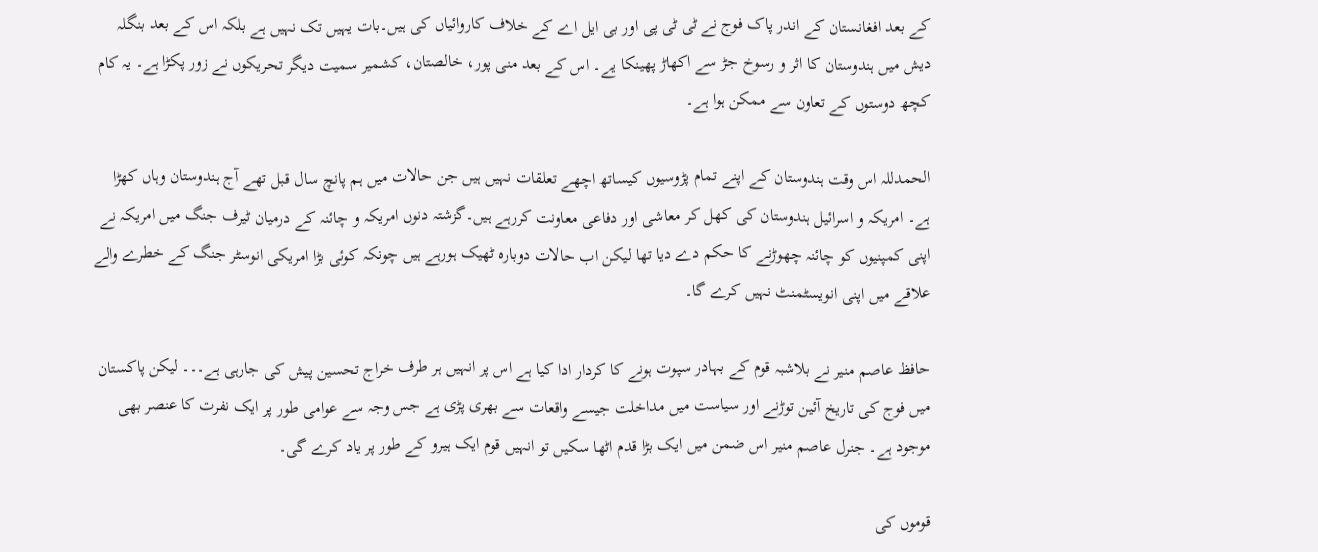کے بعد افغانستان کے اندر پاک فوج نے ٹی ٹی پی اور بی ایل اے کے خلاف کاروائیاں کی ہیں۔بات یہیں تک نہیں ہے بلکہ اس کے بعد بنگلہ دیش میں ہندوستان کا اثر و رسوخ جڑ سے اکھاڑ پھینکا یے۔ اس کے بعد منی پور، خالصتان، کشمیر سمیت دیگر تحریکوں نے زور پکڑا ہے۔ یہ کام کچھ دوستوں کے تعاون سے ممکن ہوا ہے۔

الحمدللہ اس وقت ہندوستان کے اپنے تمام پڑوسیوں کیساتھ اچھے تعلقات نہیں ہیں جن حالات میں ہم پانچ سال قبل تھے آج ہندوستان وہاں کھڑا ہے۔ امریکہ و اسرائیل ہندوستان کی کھل کر معاشی اور دفاعی معاونت کررہے ہیں۔گزشتہ دنوں امریکہ و چائنہ کے درمیان ٹیرف جنگ میں امریکہ نے اپنی کمپنیوں کو چائنہ چھوڑنے کا حکم دے دیا تھا لیکن اب حالات دوبارہ ٹھیک ہورہے ہیں چونکہ کوئی بڑا امریکی انوسٹر جنگ کے خطرے والے علاقے میں اپنی انویسٹمنٹ نہیں کرے گا۔

حافظ عاصم منیر نے بلاشبہ قوم کے بہادر سپوت ہونے کا کردار ادا کیا ہے اس پر انہیں ہر طرف خراج تحسین پیش کی جارہی ہے۔۔۔ لیکن پاکستان میں فوج کی تاریخ آئین توڑنے اور سیاست میں مداخلت جیسے واقعات سے بھری پڑی ہے جس وجہ سے عوامی طور پر ایک نفرت کا عنصر بھی موجود ہے۔ جنرل عاصم منیر اس ضمن میں ایک بڑا قدم اٹھا سکیں تو انہیں قوم ایک ہیرو کے طور پر یاد کرے گی۔

قوموں کی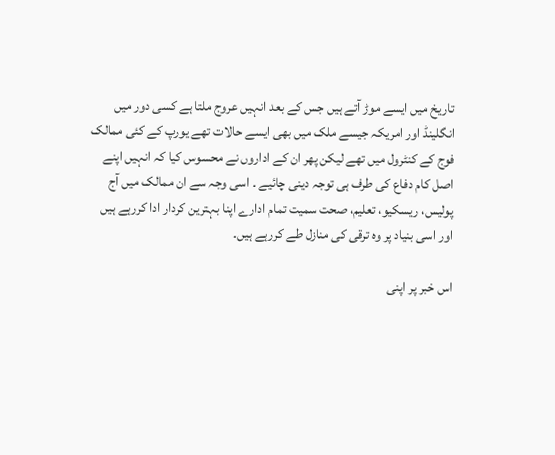تاریخ میں ایسے موڑ آتے ہیں جس کے بعد انہیں عروج ملتا ہے کسی دور میں انگلینڈ اور امریکہ جیسے ملک میں بھی ایسے حالات تھے یورپ کے کئی ممالک فوج کے کنٹرول میں تھے لیکن پھر ان کے اداروں نے محسوس کیا کہ انہیں اپنے اصل کام دفاع کی طرف ہی توجہ دینی چائیے ۔ اسی وجہ سے ان ممالک میں آج پولیس، ریسکیو، تعلیم، صحت سمیت تمام ادارے اپنا بہترین کردار ادا کررہے ہیں اور اسی بنیاد پر وہ ترقی کی منازل طے کررہے ہیں۔

اس خبر پر اپنی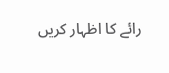رائے کا اظہار کریں